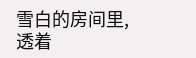雪白的房间里,透着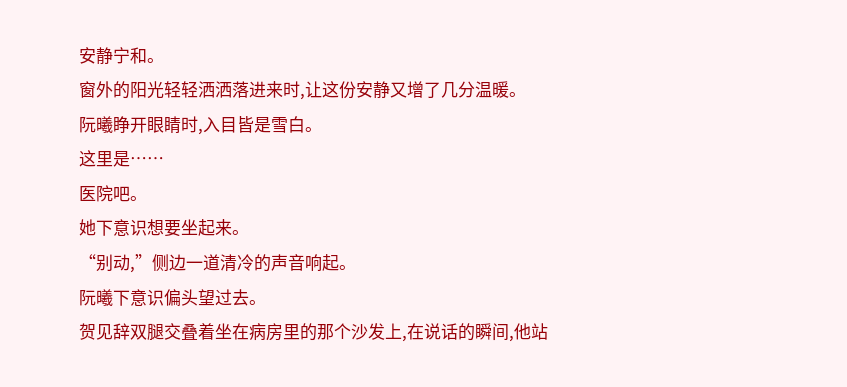安静宁和。
窗外的阳光轻轻洒洒落进来时,让这份安静又增了几分温暖。
阮曦睁开眼睛时,入目皆是雪白。
这里是……
医院吧。
她下意识想要坐起来。
“别动,”侧边一道清冷的声音响起。
阮曦下意识偏头望过去。
贺见辞双腿交叠着坐在病房里的那个沙发上,在说话的瞬间,他站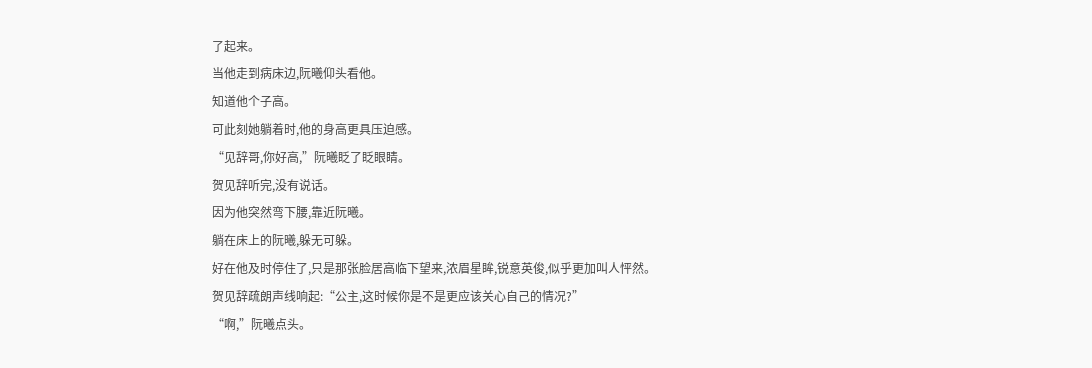了起来。
当他走到病床边,阮曦仰头看他。
知道他个子高。
可此刻她躺着时,他的身高更具压迫感。
“见辞哥,你好高,”阮曦眨了眨眼睛。
贺见辞听完,没有说话。
因为他突然弯下腰,靠近阮曦。
躺在床上的阮曦,躲无可躲。
好在他及时停住了,只是那张脸居高临下望来,浓眉星眸,锐意英俊,似乎更加叫人怦然。
贺见辞疏朗声线响起:“公主,这时候你是不是更应该关心自己的情况?”
“啊,”阮曦点头。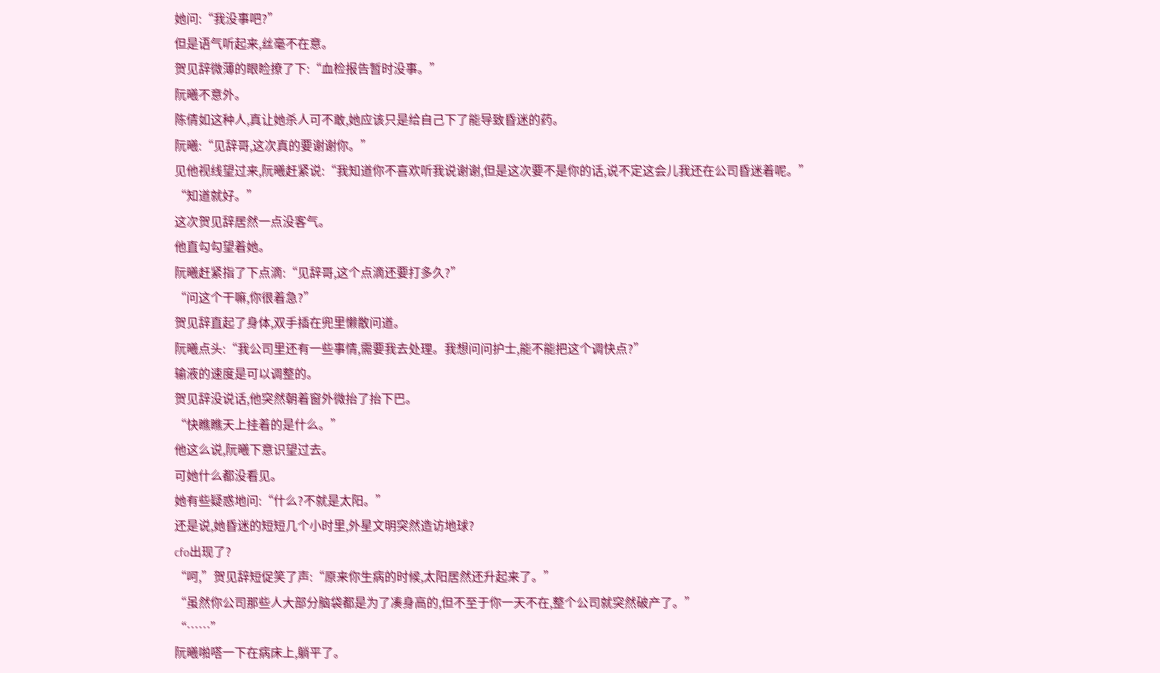她问:“我没事吧?”
但是语气听起来,丝毫不在意。
贺见辞微薄的眼睑撩了下:“血检报告暂时没事。”
阮曦不意外。
陈倩如这种人,真让她杀人可不敢,她应该只是给自己下了能导致昏迷的药。
阮曦:“见辞哥,这次真的要谢谢你。”
见他视线望过来,阮曦赶紧说:“我知道你不喜欢听我说谢谢,但是这次要不是你的话,说不定这会儿我还在公司昏迷着呢。”
“知道就好。”
这次贺见辞居然一点没客气。
他直勾勾望着她。
阮曦赶紧指了下点滴:“见辞哥,这个点滴还要打多久?”
“问这个干嘛,你很着急?”
贺见辞直起了身体,双手插在兜里懒散问道。
阮曦点头:“我公司里还有一些事情,需要我去处理。我想问问护士,能不能把这个调快点?”
输液的速度是可以调整的。
贺见辞没说话,他突然朝着窗外微抬了抬下巴。
“快瞧瞧天上挂着的是什么。”
他这么说,阮曦下意识望过去。
可她什么都没看见。
她有些疑惑地问:“什么?不就是太阳。”
还是说,她昏迷的短短几个小时里,外星文明突然造访地球?
cfo出现了?
“呵,”贺见辞短促笑了声:“原来你生病的时候,太阳居然还升起来了。”
“虽然你公司那些人大部分脑袋都是为了凑身高的,但不至于你一天不在,整个公司就突然破产了。”
“……”
阮曦啪嗒一下在病床上,躺平了。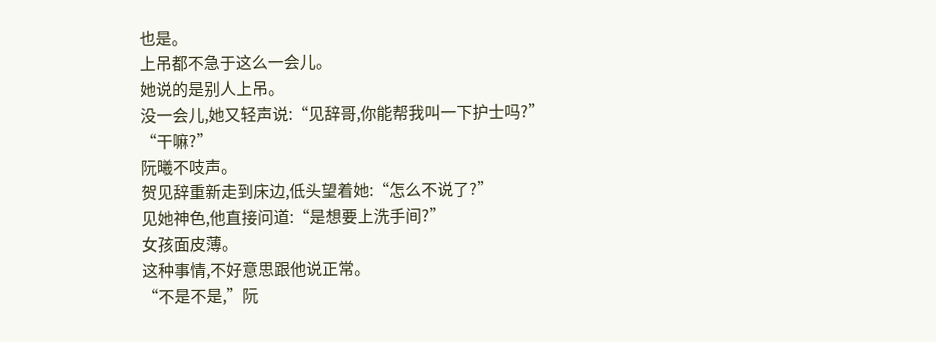也是。
上吊都不急于这么一会儿。
她说的是别人上吊。
没一会儿,她又轻声说:“见辞哥,你能帮我叫一下护士吗?”
“干嘛?”
阮曦不吱声。
贺见辞重新走到床边,低头望着她:“怎么不说了?”
见她神色,他直接问道:“是想要上洗手间?”
女孩面皮薄。
这种事情,不好意思跟他说正常。
“不是不是,”阮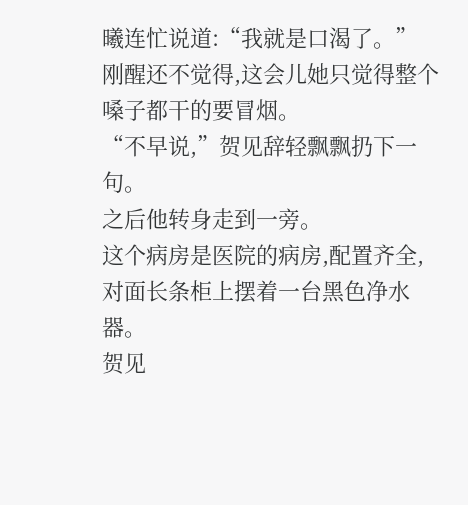曦连忙说道:“我就是口渴了。”
刚醒还不觉得,这会儿她只觉得整个嗓子都干的要冒烟。
“不早说,”贺见辞轻飘飘扔下一句。
之后他转身走到一旁。
这个病房是医院的病房,配置齐全,对面长条柜上摆着一台黑色净水器。
贺见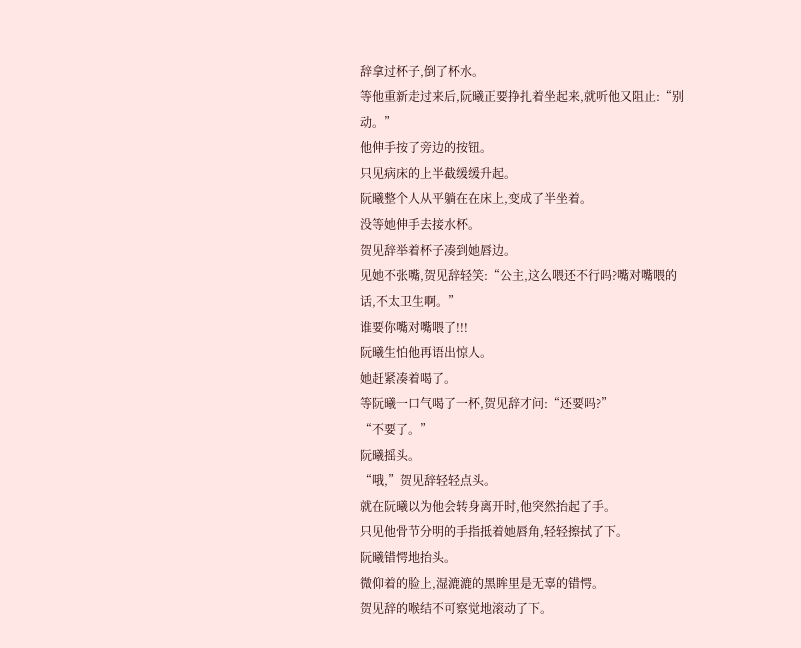辞拿过杯子,倒了杯水。
等他重新走过来后,阮曦正要挣扎着坐起来,就听他又阻止:“别动。”
他伸手按了旁边的按钮。
只见病床的上半截缓缓升起。
阮曦整个人从平躺在在床上,变成了半坐着。
没等她伸手去接水杯。
贺见辞举着杯子凑到她唇边。
见她不张嘴,贺见辞轻笑:“公主,这么喂还不行吗?嘴对嘴喂的话,不太卫生啊。”
谁要你嘴对嘴喂了!!!
阮曦生怕他再语出惊人。
她赶紧凑着喝了。
等阮曦一口气喝了一杯,贺见辞才问:“还要吗?”
“不要了。”
阮曦摇头。
“哦,”贺见辞轻轻点头。
就在阮曦以为他会转身离开时,他突然抬起了手。
只见他骨节分明的手指抵着她唇角,轻轻擦拭了下。
阮曦错愕地抬头。
微仰着的脸上,湿漉漉的黑眸里是无辜的错愕。
贺见辞的喉结不可察觉地滚动了下。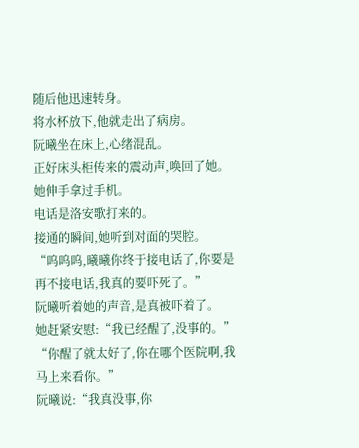随后他迅速转身。
将水杯放下,他就走出了病房。
阮曦坐在床上,心绪混乱。
正好床头柜传来的震动声,唤回了她。
她伸手拿过手机。
电话是洛安歌打来的。
接通的瞬间,她听到对面的哭腔。
“呜呜呜,曦曦你终于接电话了,你要是再不接电话,我真的要吓死了。”
阮曦听着她的声音,是真被吓着了。
她赶紧安慰:“我已经醒了,没事的。”
“你醒了就太好了,你在哪个医院啊,我马上来看你。”
阮曦说:“我真没事,你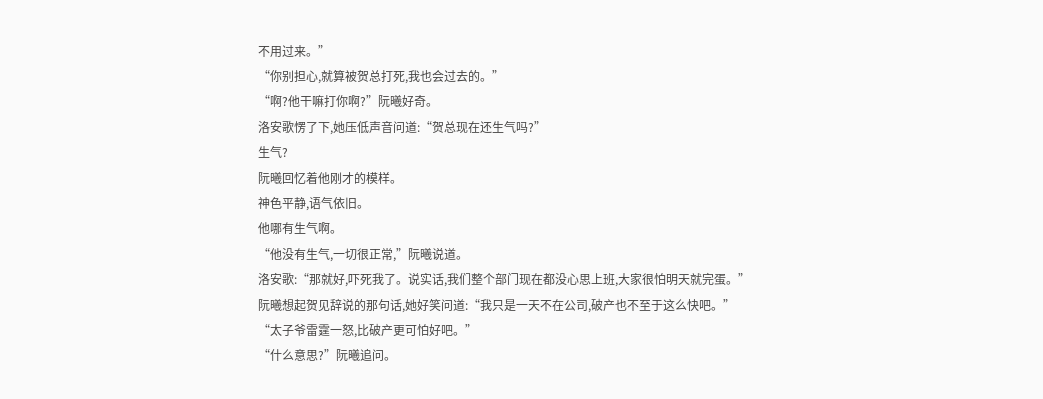不用过来。”
“你别担心,就算被贺总打死,我也会过去的。”
“啊?他干嘛打你啊?”阮曦好奇。
洛安歌愣了下,她压低声音问道:“贺总现在还生气吗?”
生气?
阮曦回忆着他刚才的模样。
神色平静,语气依旧。
他哪有生气啊。
“他没有生气,一切很正常,”阮曦说道。
洛安歌:“那就好,吓死我了。说实话,我们整个部门现在都没心思上班,大家很怕明天就完蛋。”
阮曦想起贺见辞说的那句话,她好笑问道:“我只是一天不在公司,破产也不至于这么快吧。”
“太子爷雷霆一怒,比破产更可怕好吧。”
“什么意思?”阮曦追问。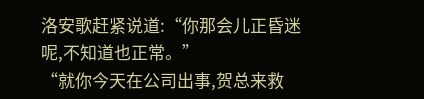洛安歌赶紧说道:“你那会儿正昏迷呢,不知道也正常。”
“就你今天在公司出事,贺总来救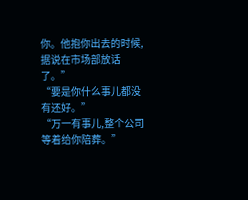你。他抱你出去的时候,据说在市场部放话了。”
“要是你什么事儿都没有还好。”
“万一有事儿,整个公司等着给你陪葬。”